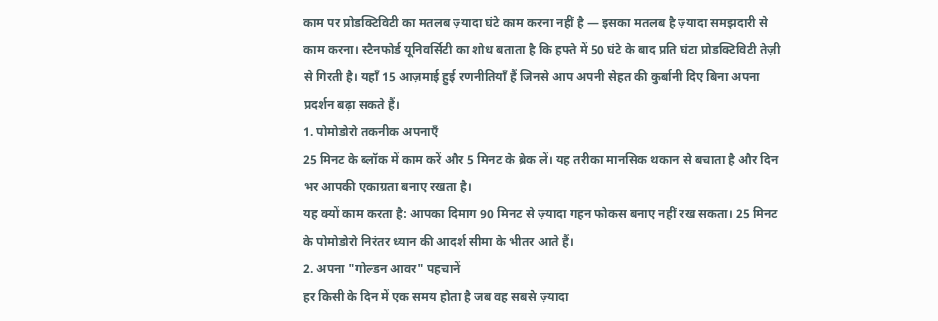काम पर प्रोडक्टिविटी का मतलब ज़्यादा घंटे काम करना नहीं है — इसका मतलब है ज़्यादा समझदारी से काम करना। स्टैनफोर्ड यूनिवर्सिटी का शोध बताता है कि हफ्ते में 50 घंटे के बाद प्रति घंटा प्रोडक्टिविटी तेज़ी से गिरती है। यहाँ 15 आज़माई हुई रणनीतियाँ हैं जिनसे आप अपनी सेहत की कुर्बानी दिए बिना अपना प्रदर्शन बढ़ा सकते हैं।
1. पोमोडोरो तकनीक अपनाएँ
25 मिनट के ब्लॉक में काम करें और 5 मिनट के ब्रेक लें। यह तरीका मानसिक थकान से बचाता है और दिन भर आपकी एकाग्रता बनाए रखता है।
यह क्यों काम करता है: आपका दिमाग 90 मिनट से ज़्यादा गहन फोकस बनाए नहीं रख सकता। 25 मिनट के पोमोडोरो निरंतर ध्यान की आदर्श सीमा के भीतर आते हैं।
2. अपना "गोल्डन आवर" पहचानें
हर किसी के दिन में एक समय होता है जब वह सबसे ज़्यादा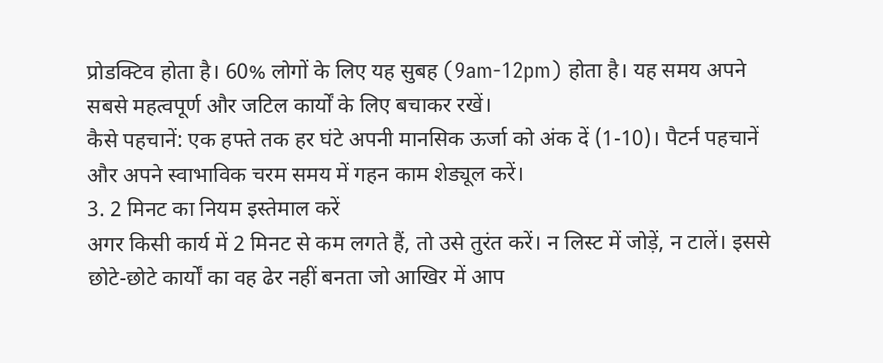प्रोडक्टिव होता है। 60% लोगों के लिए यह सुबह (9am-12pm) होता है। यह समय अपने सबसे महत्वपूर्ण और जटिल कार्यों के लिए बचाकर रखें।
कैसे पहचानें: एक हफ्ते तक हर घंटे अपनी मानसिक ऊर्जा को अंक दें (1-10)। पैटर्न पहचानें और अपने स्वाभाविक चरम समय में गहन काम शेड्यूल करें।
3. 2 मिनट का नियम इस्तेमाल करें
अगर किसी कार्य में 2 मिनट से कम लगते हैं, तो उसे तुरंत करें। न लिस्ट में जोड़ें, न टालें। इससे छोटे-छोटे कार्यों का वह ढेर नहीं बनता जो आखिर में आप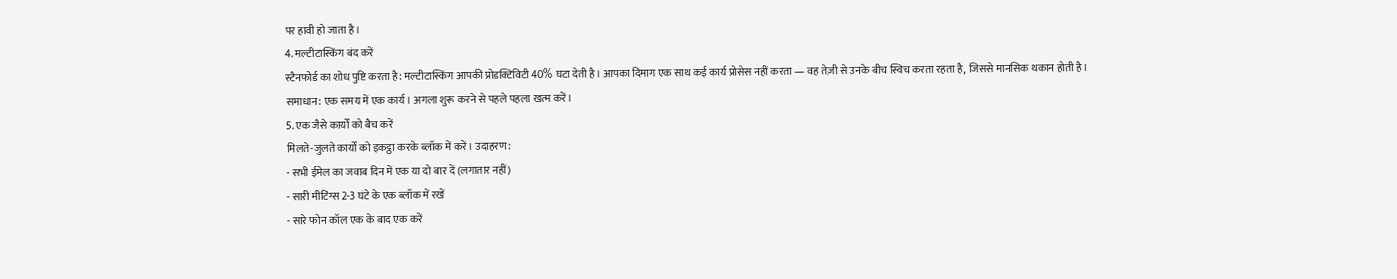पर हावी हो जाता है।
4. मल्टीटास्किंग बंद करें
स्टैनफोर्ड का शोध पुष्टि करता है: मल्टीटास्किंग आपकी प्रोडक्टिविटी 40% घटा देती है। आपका दिमाग एक साथ कई कार्य प्रोसेस नहीं करता — वह तेज़ी से उनके बीच स्विच करता रहता है, जिससे मानसिक थकान होती है।
समाधान: एक समय में एक कार्य। अगला शुरू करने से पहले पहला खत्म करें।
5. एक जैसे कार्यों को बैच करें
मिलते-जुलते कार्यों को इकट्ठा करके ब्लॉक में करें। उदाहरण:
- सभी ईमेल का जवाब दिन में एक या दो बार दें (लगातार नहीं)
- सारी मीटिंग्स 2-3 घंटे के एक ब्लॉक में रखें
- सारे फोन कॉल एक के बाद एक करें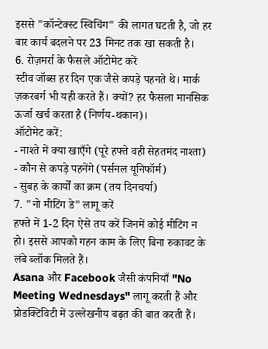इससे "कॉन्टेक्स्ट स्विचिंग" की लागत घटती है, जो हर बार कार्य बदलने पर 23 मिनट तक खा सकती है।
6. रोज़मर्रा के फैसले ऑटोमेट करें
स्टीव जॉब्स हर दिन एक जैसे कपड़े पहनते थे। मार्क ज़करबर्ग भी यही करते हैं। क्यों? हर फैसला मानसिक ऊर्जा खर्च करता है (निर्णय-थकान)।
ऑटोमेट करें:
- नाश्ते में क्या खाएँगे (पूरे हफ्ते वही सेहतमंद नाश्ता)
- कौन से कपड़े पहनेंगे (पर्सनल यूनिफॉर्म)
- सुबह के कार्यों का क्रम (तय दिनचर्या)
7. "नो मीटिंग डे" लागू करें
हफ्ते में 1-2 दिन ऐसे तय करें जिनमें कोई मीटिंग न हो। इससे आपको गहन काम के लिए बिना रुकावट के लंबे ब्लॉक मिलते हैं।
Asana और Facebook जैसी कंपनियाँ "No Meeting Wednesdays" लागू करती हैं और प्रोडक्टिविटी में उल्लेखनीय बढ़त की बात करती हैं।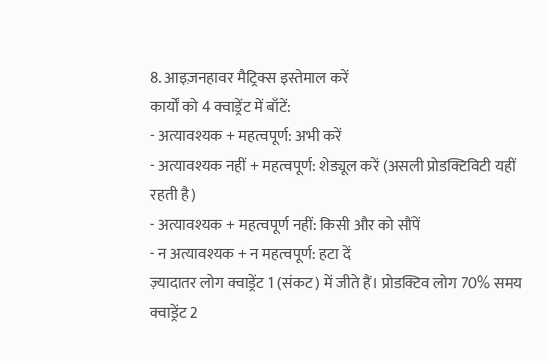8. आइज़नहावर मैट्रिक्स इस्तेमाल करें
कार्यों को 4 क्वाड्रेंट में बाँटें:
- अत्यावश्यक + महत्वपूर्ण: अभी करें
- अत्यावश्यक नहीं + महत्वपूर्ण: शेड्यूल करें (असली प्रोडक्टिविटी यहीं रहती है)
- अत्यावश्यक + महत्वपूर्ण नहीं: किसी और को सौंपें
- न अत्यावश्यक + न महत्वपूर्ण: हटा दें
ज़्यादातर लोग क्वाड्रेंट 1 (संकट) में जीते हैं। प्रोडक्टिव लोग 70% समय क्वाड्रेंट 2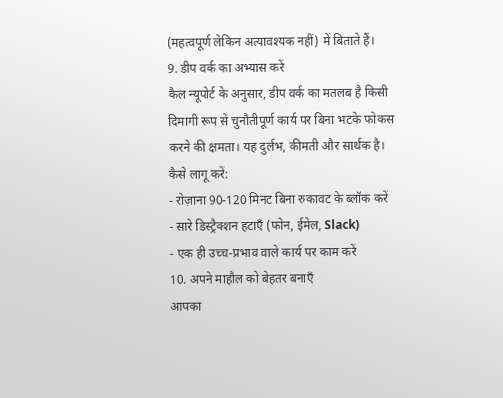(महत्वपूर्ण लेकिन अत्यावश्यक नहीं) में बिताते हैं।
9. डीप वर्क का अभ्यास करें
कैल न्यूपोर्ट के अनुसार, डीप वर्क का मतलब है किसी दिमागी रूप से चुनौतीपूर्ण कार्य पर बिना भटके फोकस करने की क्षमता। यह दुर्लभ, कीमती और सार्थक है।
कैसे लागू करें:
- रोज़ाना 90-120 मिनट बिना रुकावट के ब्लॉक करें
- सारे डिस्ट्रैक्शन हटाएँ (फोन, ईमेल, Slack)
- एक ही उच्च-प्रभाव वाले कार्य पर काम करें
10. अपने माहौल को बेहतर बनाएँ
आपका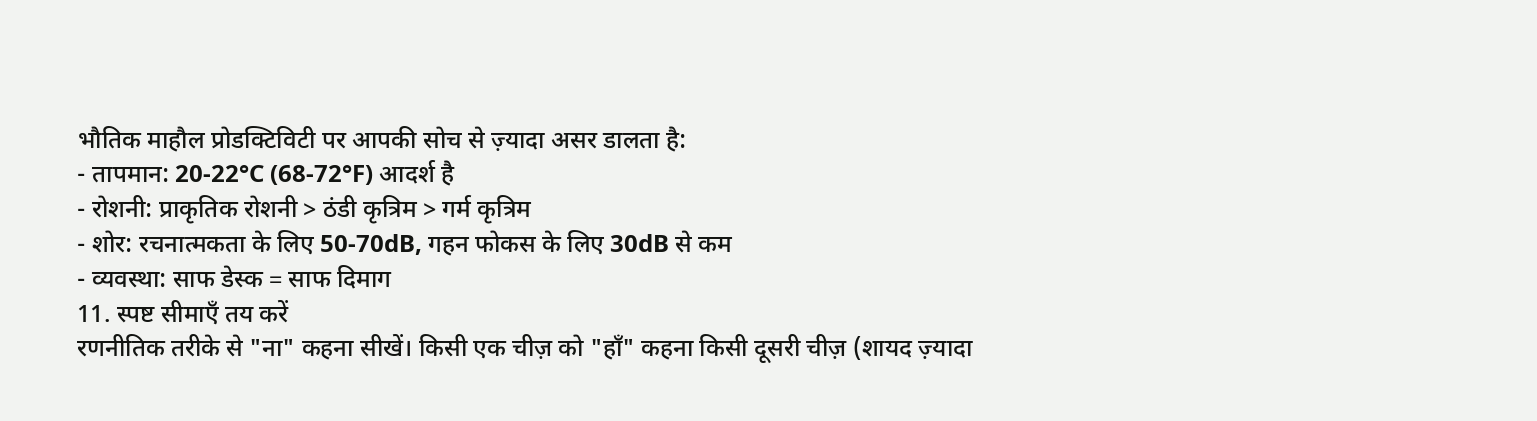भौतिक माहौल प्रोडक्टिविटी पर आपकी सोच से ज़्यादा असर डालता है:
- तापमान: 20-22°C (68-72°F) आदर्श है
- रोशनी: प्राकृतिक रोशनी > ठंडी कृत्रिम > गर्म कृत्रिम
- शोर: रचनात्मकता के लिए 50-70dB, गहन फोकस के लिए 30dB से कम
- व्यवस्था: साफ डेस्क = साफ दिमाग
11. स्पष्ट सीमाएँ तय करें
रणनीतिक तरीके से "ना" कहना सीखें। किसी एक चीज़ को "हाँ" कहना किसी दूसरी चीज़ (शायद ज़्यादा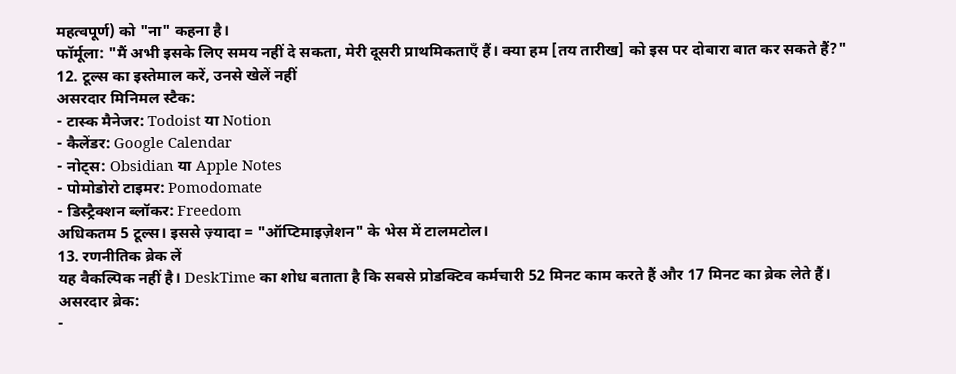महत्वपूर्ण) को "ना" कहना है।
फॉर्मूला: "मैं अभी इसके लिए समय नहीं दे सकता, मेरी दूसरी प्राथमिकताएँ हैं। क्या हम [तय तारीख] को इस पर दोबारा बात कर सकते हैं?"
12. टूल्स का इस्तेमाल करें, उनसे खेलें नहीं
असरदार मिनिमल स्टैक:
- टास्क मैनेजर: Todoist या Notion
- कैलेंडर: Google Calendar
- नोट्स: Obsidian या Apple Notes
- पोमोडोरो टाइमर: Pomodomate
- डिस्ट्रैक्शन ब्लॉकर: Freedom
अधिकतम 5 टूल्स। इससे ज़्यादा = "ऑप्टिमाइज़ेशन" के भेस में टालमटोल।
13. रणनीतिक ब्रेक लें
यह वैकल्पिक नहीं है। DeskTime का शोध बताता है कि सबसे प्रोडक्टिव कर्मचारी 52 मिनट काम करते हैं और 17 मिनट का ब्रेक लेते हैं।
असरदार ब्रेक:
-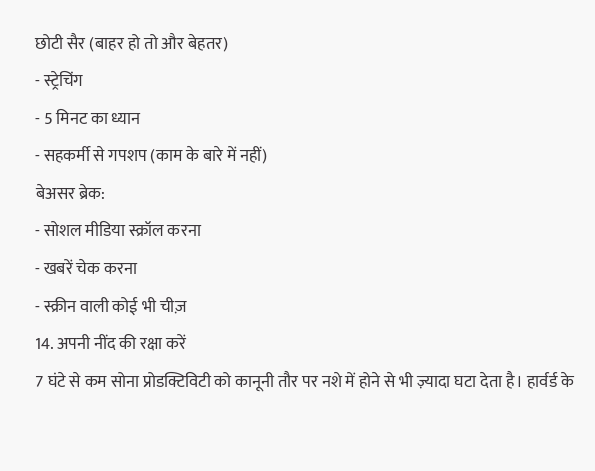छोटी सैर (बाहर हो तो और बेहतर)
- स्ट्रेचिंग
- 5 मिनट का ध्यान
- सहकर्मी से गपशप (काम के बारे में नहीं)
बेअसर ब्रेक:
- सोशल मीडिया स्क्रॉल करना
- खबरें चेक करना
- स्क्रीन वाली कोई भी चीज़
14. अपनी नींद की रक्षा करें
7 घंटे से कम सोना प्रोडक्टिविटी को कानूनी तौर पर नशे में होने से भी ज़्यादा घटा देता है। हार्वर्ड के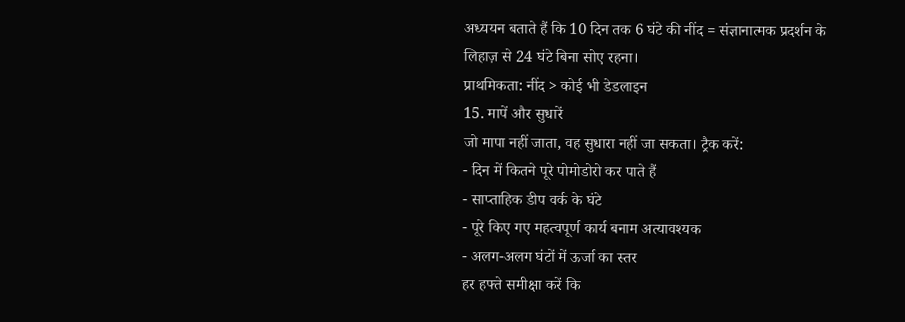अध्ययन बताते हैं कि 10 दिन तक 6 घंटे की नींद = संज्ञानात्मक प्रदर्शन के लिहाज़ से 24 घंटे बिना सोए रहना।
प्राथमिकता: नींद > कोई भी डेडलाइन
15. मापें और सुधारें
जो मापा नहीं जाता, वह सुधारा नहीं जा सकता। ट्रैक करें:
- दिन में कितने पूरे पोमोडोरो कर पाते हैं
- साप्ताहिक डीप वर्क के घंटे
- पूरे किए गए महत्वपूर्ण कार्य बनाम अत्यावश्यक
- अलग-अलग घंटों में ऊर्जा का स्तर
हर हफ्ते समीक्षा करें कि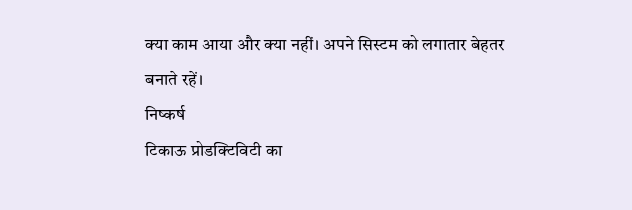क्या काम आया और क्या नहीं। अपने सिस्टम को लगातार बेहतर बनाते रहें।
निष्कर्ष
टिकाऊ प्रोडक्टिविटी का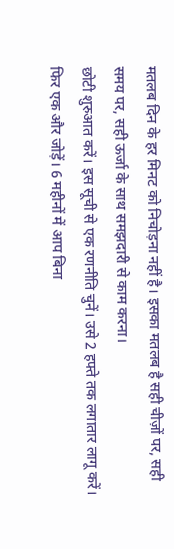मतलब दिन के हर मिनट को निचोड़ना नहीं है। इसका मतलब है सही चीज़ों पर, सही समय पर, सही ऊर्जा के साथ समझदारी से काम करना।
छोटी शुरुआत करें। इस सूची से एक रणनीति चुनें। उसे 2 हफ्ते तक लगातार लागू करें। फिर एक और जोड़ें। 6 महीनों में आप बिना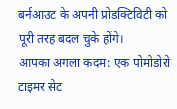बर्नआउट के अपनी प्रोडक्टिविटी को पूरी तरह बदल चुके होंगे।
आपका अगला कदम: एक पोमोडोरो टाइमर सेट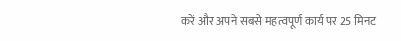करें और अपने सबसे महत्वपूर्ण कार्य पर 25 मिनट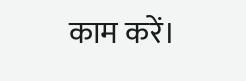काम करें।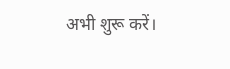अभी शुरू करें।